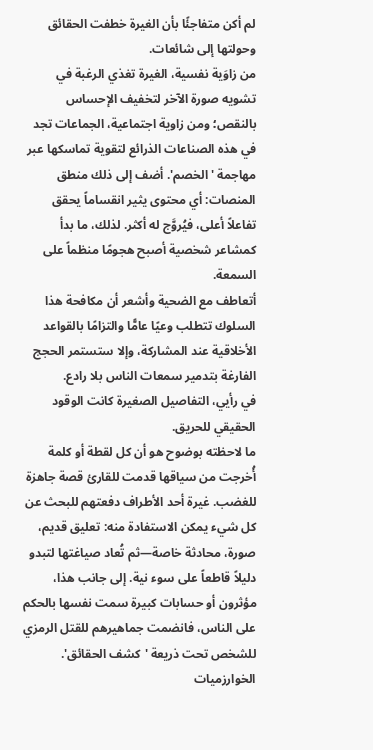لم أكن متفاجئًا بأن الغيرة خطفت الحقائق وحولتها إلى شائعات.
من زاوَية نفسية، الغيرة تغذي الرغبة في تشويه صورة الآخر لتخفيف الإحساس بالنقص؛ ومن زاوية اجتماعية، الجماعات تجد في هذه الصناعات الذرائع لتقوية تماسكها عبر مهاجمة 'الخصم'. أضف إلى ذلك منطق المنصات: أي محتوى يثير انقساماً يحقق تفاعلاً أعلى، فيُروَّج له أكثر. لذلك، ما بدأ كمشاعر شخصية أصبح هجومًا منظماً على السمعة.
أتعاطف مع الضحية وأشعر أن مكافحة هذا السلوك تتطلب وعيًا عامًّا والتزامًا بالقواعد الأخلاقية عند المشاركة، وإلا ستستمر الحجج الفارغة بتدمير سمعات الناس بلا رادع.
في رأيي، التفاصيل الصغيرة كانت الوقود الحقيقي للحريق.
ما لاحظته بوضوح هو أن كل لقطة أو كلمة أُخرجت من سياقها قدمت للقارئ قصة جاهزة للغضب. غيرة أحد الأطراف دفعتهم للبحث عن كل شيء يمكن الاستفادة منه: تعليق قديم، صورة، محادثة خاصة—ثم تُعاد صياغتها لتبدو دليلاً قاطعاً على سوء نية. إلى جانب هذا، مؤثرون أو حسابات كبيرة سمت نفسها بالحكم على الناس، فانضمت جماهيرهم للقتل الرمزي للشخص تحت ذريعة 'كشف الحقائق'.
الخوارزميات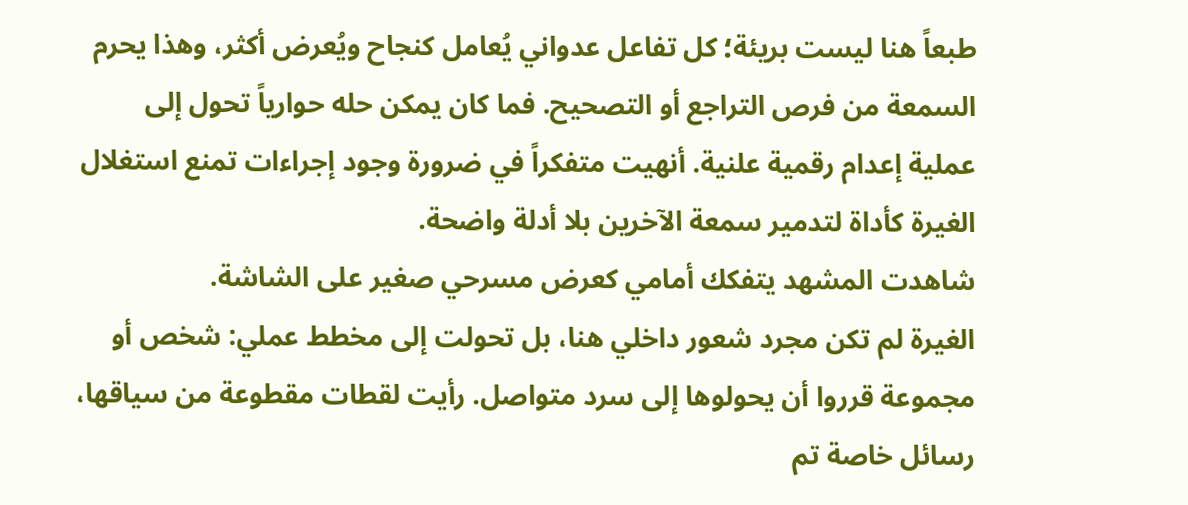طبعاً هنا ليست بريئة؛ كل تفاعل عدواني يُعامل كنجاح ويُعرض أكثر، وهذا يحرم السمعة من فرص التراجع أو التصحيح. فما كان يمكن حله حوارياً تحول إلى عملية إعدام رقمية علنية. أنهيت متفكراً في ضرورة وجود إجراءات تمنع استغلال الغيرة كأداة لتدمير سمعة الآخرين بلا أدلة واضحة.
شاهدت المشهد يتفكك أمامي كعرض مسرحي صغير على الشاشة.
الغيرة لم تكن مجرد شعور داخلي هنا، بل تحولت إلى مخطط عملي: شخص أو مجموعة قرروا أن يحولوها إلى سرد متواصل. رأيت لقطات مقطوعة من سياقها، رسائل خاصة تم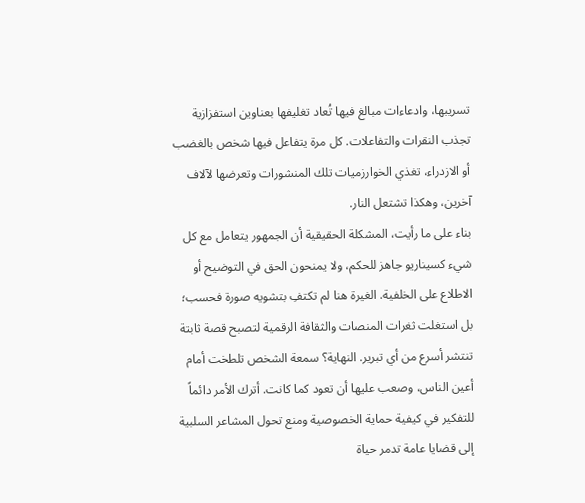تسريبها، وادعاءات مبالغ فيها تُعاد تغليفها بعناوين استفزازية تجذب النقرات والتفاعلات. كل مرة يتفاعل فيها شخص بالغضب أو الازدراء، تغذي الخوارزميات تلك المنشورات وتعرضها لآلاف آخرين، وهكذا تشتعل النار.
بناء على ما رأيت، المشكلة الحقيقية أن الجمهور يتعامل مع كل شيء كسيناريو جاهز للحكم، ولا يمنحون الحق في التوضيح أو الاطلاع على الخلفية. الغيرة هنا لم تكتفِ بتشويه صورة فحسب؛ بل استغلت ثغرات المنصات والثقافة الرقمية لتصبح قصة ثابتة تنتشر أسرع من أي تبرير. النهاية؟ سمعة الشخص تلطخت أمام أعين الناس، وصعب عليها أن تعود كما كانت. أترك الأمر دائماً للتفكير في كيفية حماية الخصوصية ومنع تحول المشاعر السلبية إلى قضايا عامة تدمر حياة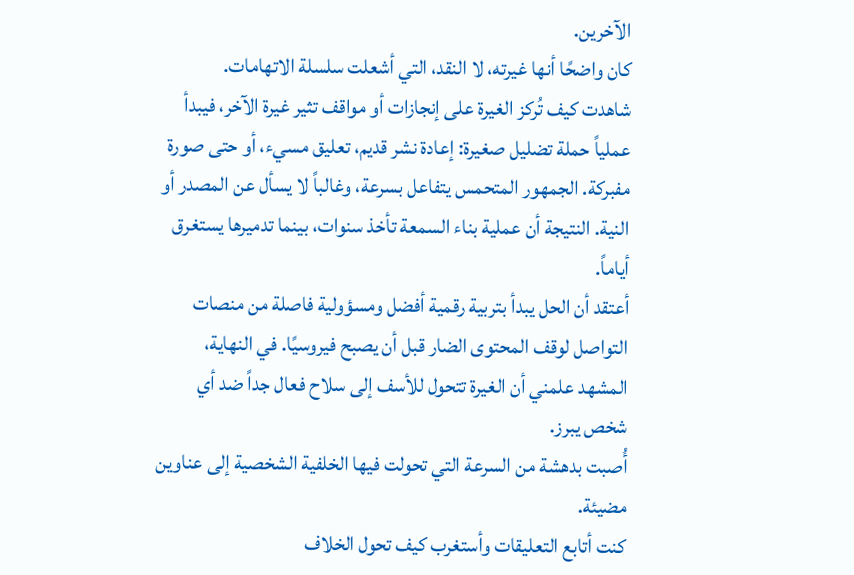الآخرين.
كان واضحًا أنها غيرته، لا النقد، التي أشعلت سلسلة الاتهامات.
شاهدت كيف تُركز الغيرة على إنجازات أو مواقف تثير غيرة الآخر، فيبدأ عملياً حملة تضليل صغيرة: إعادة نشر قديم، تعليق مسيء، أو حتى صورة مفبركة. الجمهور المتحمس يتفاعل بسرعة، وغالباً لا يسأل عن المصدر أو النية. النتيجة أن عملية بناء السمعة تأخذ سنوات، بينما تدميرها يستغرق أياماً.
أعتقد أن الحل يبدأ بتربية رقمية أفضل ومسؤولية فاصلة من منصات التواصل لوقف المحتوى الضار قبل أن يصبح فيروسيًا. في النهاية، المشهد علمني أن الغيرة تتحول للأسف إلى سلاح فعال جداً ضد أي شخص يبرز.
أُصبت بدهشة من السرعة التي تحولت فيها الخلفية الشخصية إلى عناوين مضيئة.
كنت أتابع التعليقات وأستغرب كيف تحول الخلاف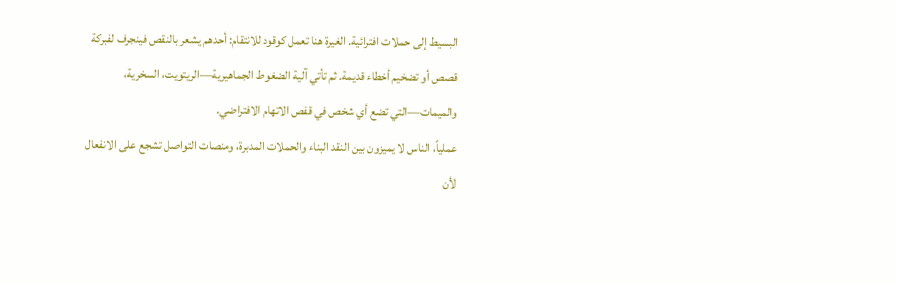البسيط إلى حملات افترائية. الغيرة هنا تعمل كوقود للانتقام: أحدهم يشعر بالنقص فينجرف لفبركة قصص أو تضخيم أخطاء قديمة. ثم تأتي آلية الضغوط الجماهيرية—الريتويت، السخرية، والميمات—التي تضع أي شخص في قفص الاتهام الافتراضي.
عملياً، الناس لا يميزون بين النقد البناء والحملات المدبرة، ومنصات التواصل تشجع على الانفعال لأن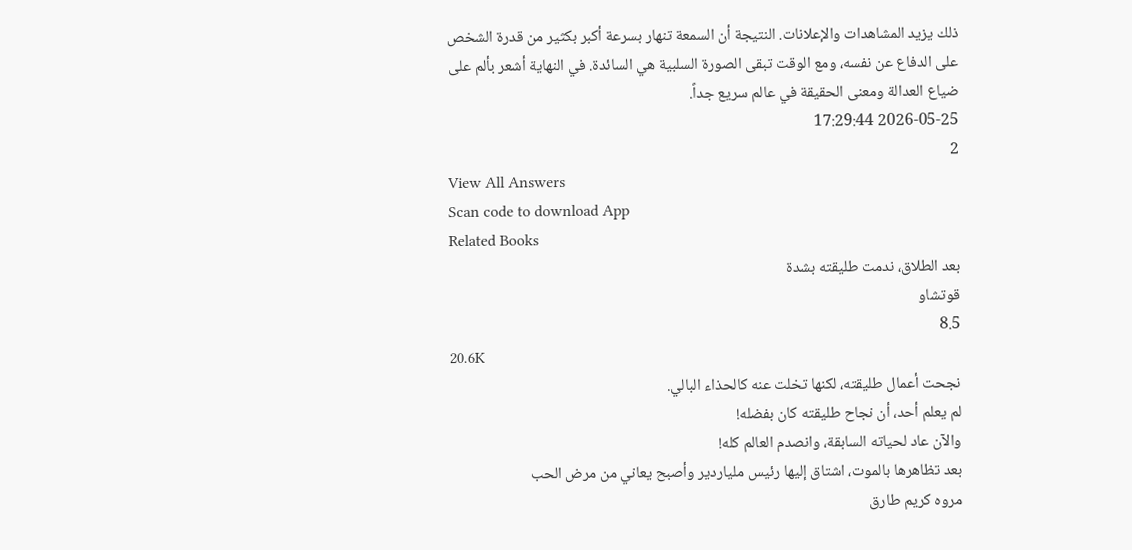ذلك يزيد المشاهدات والإعلانات. النتيجة أن السمعة تنهار بسرعة أكبر بكثير من قدرة الشخص على الدفاع عن نفسه، ومع الوقت تبقى الصورة السلبية هي السائدة. في النهاية أشعر بألم على ضياع العدالة ومعنى الحقيقة في عالم سريع جداً.
2026-05-25 17:29:44
2
View All Answers
Scan code to download App
Related Books
بعد الطلاق، ندمت طليقته بشدة
قوتشاو
8.5
20.6K
نجحت أعمال طليقته، لكنها تخلت عنه كالحذاء البالي.
لم يعلم أحد، أن نجاح طليقته كان بفضله!
والآن عاد لحياته السابقة، وانصدم العالم كله!
بعد تظاهرها بالموت، اشتاق إليها رئيس ملياردير وأصبح يعاني من مرض الحب
مروه كريم طارق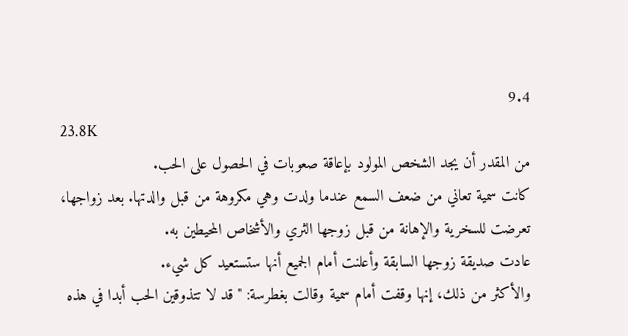9.4
23.8K
من المقدر أن يجد الشخص المولود بإعاقة صعوبات في الحصول على الحب.
كانت سمية تعاني من ضعف السمع عندما ولدت وهي مكروهة من قبل والدتها. بعد زواجها، تعرضت للسخرية والإهانة من قبل زوجها الثري والأشخاص المحيطين به.
عادت صديقة زوجها السابقة وأعلنت أمام الجميع أنها ستستعيد كل شيء.
والأكثر من ذلك، إنها وقفت أمام سمية وقالت بغطرسة: "قد لا تتذوقين الحب أبدا في هذه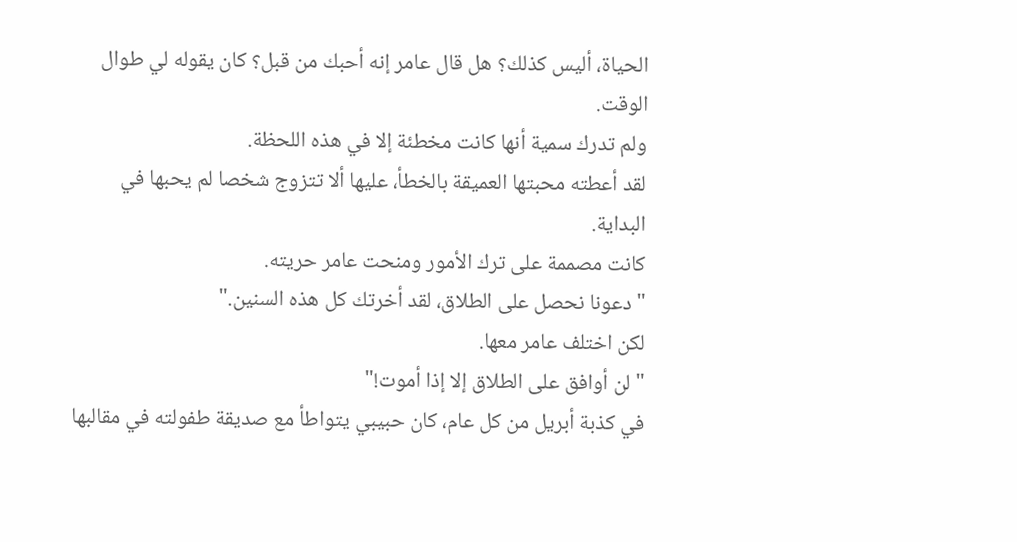الحياة، أليس كذلك؟ هل قال عامر إنه أحبك من قبل؟ كان يقوله لي طوال الوقت.
ولم تدرك سمية أنها كانت مخطئة إلا في هذه اللحظة.
لقد أعطته محبتها العميقة بالخطأ، عليها ألا تتزوج شخصا لم يحبها في البداية.
كانت مصممة على ترك الأمور ومنحت عامر حريته.
" دعونا نحصل على الطلاق، لقد أخرتك كل هذه السنين."
لكن اختلف عامر معها.
" لن أوافق على الطلاق إلا إذا أموت!"
في كذبة أبريل من كل عام، كان حبيبي يتواطأ مع صديقة طفولته في مقالبها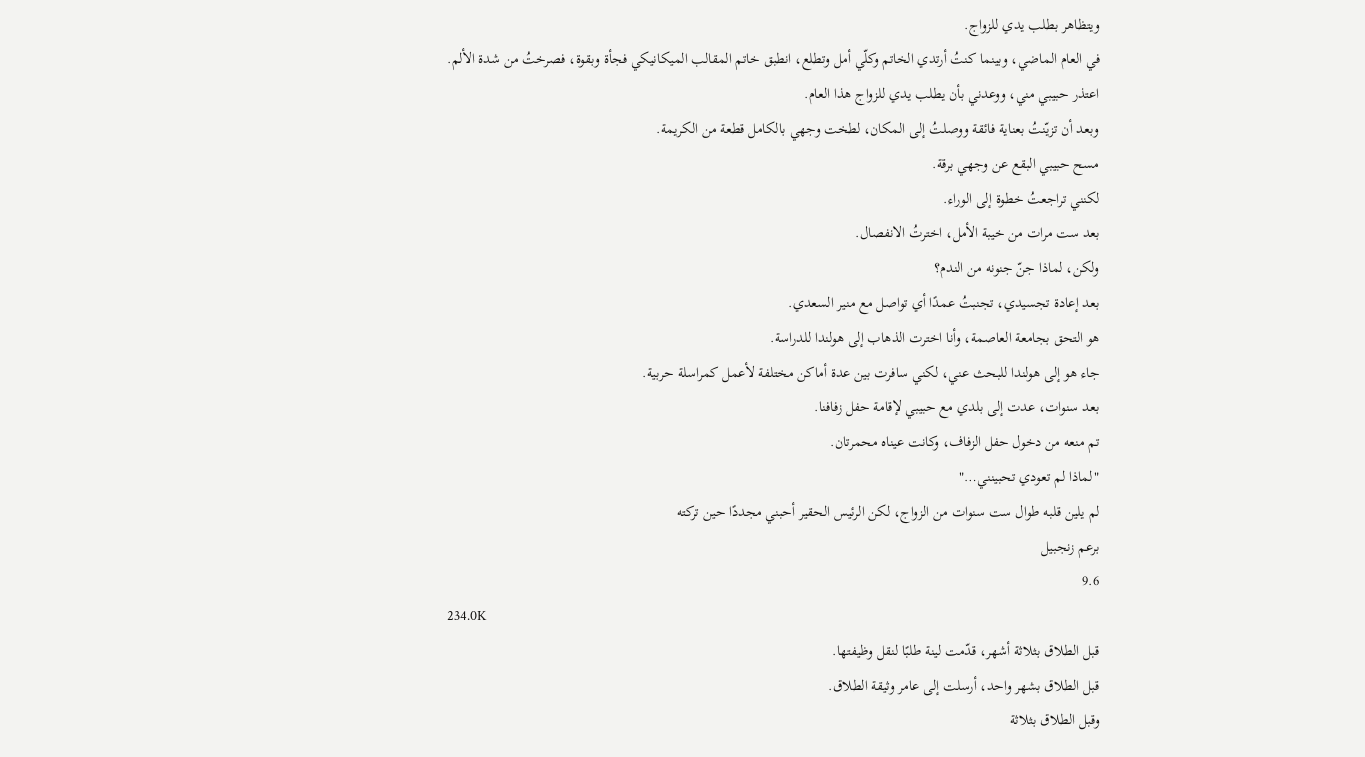ويتظاهر بطلب يدي للزواج.
في العام الماضي، وبينما كنتُ أرتدي الخاتم وكلّي أمل وتطلع، انطبق خاتم المقالب الميكانيكي فجأة وبقوة، فصرختُ من شدة الألم.
اعتذر حبيبي مني، ووعدني بأن يطلب يدي للزواج هذا العام.
وبعد أن تزيّنتُ بعناية فائقة ووصلتُ إلى المكان، لطخت وجهي بالكامل قطعة من الكريمة.
مسح حبيبي البقع عن وجهي برقة.
لكنني تراجعتُ خطوة إلى الوراء.
بعد ست مرات من خيبة الأمل، اخترتُ الانفصال.
ولكن، لماذا جنّ جنونه من الندم؟
بعد إعادة تجسيدي، تجنبتُ عمدًا أي تواصل مع منير السعدي.
هو التحق بجامعة العاصمة، وأنا اخترت الذهاب إلى هولندا للدراسة.
جاء هو إلى هولندا للبحث عني، لكني سافرت بين عدة أماكن مختلفة لأعمل كمراسلة حربية.
بعد سنوات، عدت إلى بلدي مع حبيبي لإقامة حفل زفافنا.
تم منعه من دخول حفل الزفاف، وكانت عيناه محمرتان.
"لماذا لم تعودي تحبينني…"
لم يلين قلبه طوال ست سنوات من الزواج، لكن الرئيس الحقير أحبني مجددًا حين تركته
برعم زنجبيل
9.6
234.0K
قبل الطلاق بثلاثة أشهر، قدّمت لينة طلبًا لنقل وظيفتها.
قبل الطلاق بشهر واحد، أرسلت إلى عامر وثيقة الطلاق.
وقبل الطلاق بثلاثة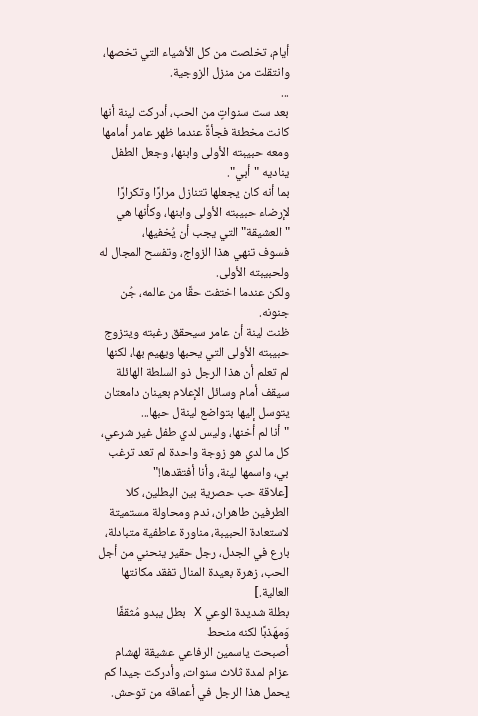أيام، تخلصت من كل الأشياء التي تخصها، وانتقلت من منزل الزوجية.
...
بعد ست سنواتٍ من الحب، أدركت لينة أنها كانت مخطئة فجأةً عندما ظهر عامر أمامها ومعه حبيبته الأولى وابنها، وجعل الطفل يناديه "أبي".
بما أنه كان يجعلها تتنازل مرارًا وتكرارًا لإرضاء حبيبته الأولى وابنها، وكأنها هي "العشيقة" التي يجب أن يُخفيها،
فسوف تنهي هذا الزواج، وتفسح المجال له ولحبيبته الأولى.
ولكن عندما اختفت حقًا من عالمه، جُن جنونه.
ظنت لينة أن عامر سيحقق رغبته ويتزوج حبيبته الأولى التي يحبها ويهيم بها، لكنها لم تعلم أن هذا الرجل ذو السلطة الهائلة سيقف أمام وسائل الإعلام بعينان دامعتان يتوسل إليها بتواضع لينةل حبها...
"أنا لم أخنها، وليس لدي طفل غير شرعي، كل ما لدي هو زوجة واحدة لم تعد ترغب بي، واسمها لينة، وأنا أفتقدها!"
[علاقة حب حصرية بين البطلين، كلا الطرفين طاهران، ندم ومحاولة مستميتة لاستعادة الحبيبة، مناورة عاطفية متبادلة، بارع في الجدل، رجل حقير ينحني من أجل الحب، زهرة بعيدة المنال تفقد مكانتها العالية.]
بطلة شديدة الوعي X بطل يبدو مُثقفًا وَمهَذبًا لكنه منحط
أصبحت ياسمين الرفاعي عشيقة لهشام عزام لمدة ثلاث سنوات، وأدركت جيدا كم يحمل هذا الرجل في أعماقه من توحش.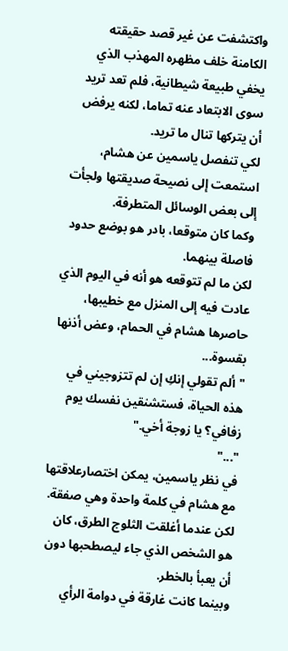واكتشفت عن غير قصد حقيقته الكامنة خلف مظهره المهذب الذي يخفي طبيعة شيطانية، فلم تعد تريد سوى الابتعاد عنه تماما، لكنه يرفض أن يتركها تنال ما تريد.
لكي تنفصل ياسمين عن هشام، استمعت إلى نصيحة صديقتها ولجأت إلى بعض الوسائل المتطرفة.
وكما كان متوقعا، بادر هو بوضع حدود فاصلة بينهما.
لكن ما لم تتوقعه هو أنه في اليوم الذي عادت فيه إلى المنزل مع خطيبها، حاصرها هشام في الحمام، وعض أذنها بقسوة...
"ألم تقولي إنكِ إن لم تتزوجيني في هذه الحياة، فستشنقين نفسك يوم زفافي؟ يا زوجة أخي."
"..."
في نظر ياسمين، يمكن اختصارعلاقتها مع هشام في كلمة واحدة وهي صفقة.
لكن عندما أغلقت الثلوج الطرق، كان هو الشخص الذي جاء ليصطحبها دون أن يعبأ بالخطر.
وبينما كانت غارقة في دوامة الرأي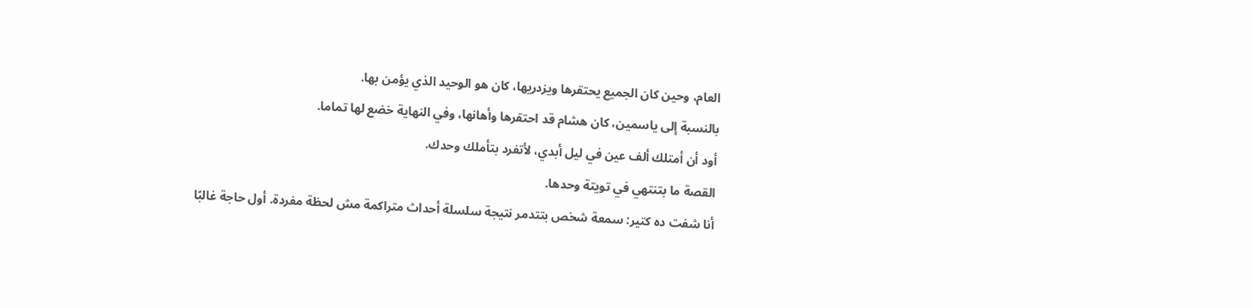العام، وحين كان الجميع يحتقرها ويزدريها، كان هو الوحيد الذي يؤمن بها.
بالنسبة إلى ياسمين، كان هشام قد احتقرها وأهانها، وفي النهاية خضع لها تماما.
أود أن أمتلك ألف عين في ليل أبدي، لأتفرد بتأملك وحدك.
القصة ما بتنتهي في تويتة وحدها.
أنا شفت ده كتير: سمعة شخص بتتدمر نتيجة سلسلة أحداث متراكمة مش لحظة مفردة. أول حاجة غالبًا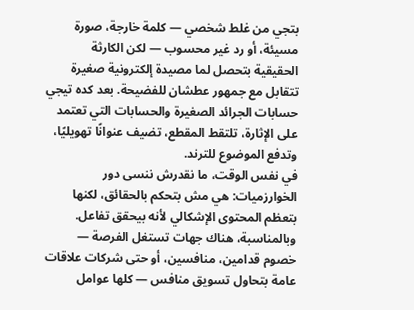بتجي من غلط شخصي — كلمة خارجة، صورة مسيئة، أو رد غير محسوب — لكن الكارثة الحقيقية بتحصل لما مصيدة إلكترونية صغيرة تتقابل مع جمهور عطشان للفضيحة. بعد كده تيجي حسابات الجرائد الصغيرة والحسابات التي تعتمد على الإثارة، تلتقط المقطع، تضيف عنوانًا تهويليًا، وتدفع الموضوع للترند.
في نفس الوقت، ما نقدرش ننسى دور الخوارزميات: هي مش بتحكم بالحقائق، لكنها بتعظم المحتوى الإشكالي لأنه بيحقق تفاعل. وبالمناسبة، هناك جهات تستغل الفرصة — خصوم قدامين، منافسين، أو حتى شركات علاقات عامة بتحاول تسويق منافس — كلها عوامل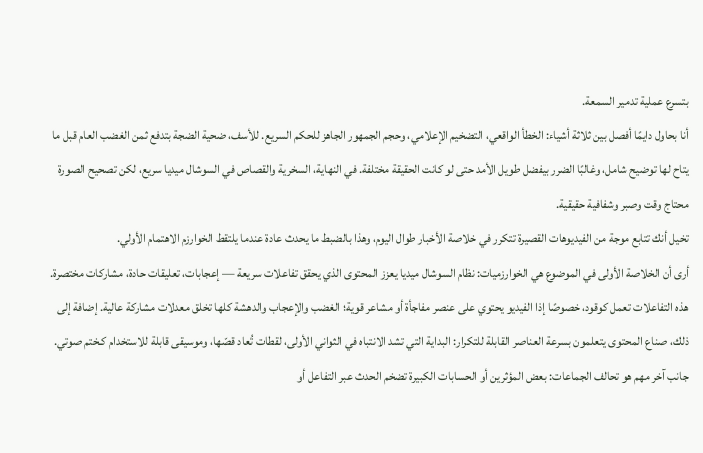بتسرع عملية تدمير السمعة.
أنا بحاول دايمًا أفصل بين ثلاثة أشياء: الخطأ الواقعي، التضخيم الإعلامي، وحجم الجمهور الجاهز للحكم السريع. للأسف، ضحية الضجة بتدفع ثمن الغضب العام قبل ما يتاح لها توضيح شامل، وغالبًا الضرر بيفضل طويل الأمد حتى لو كانت الحقيقة مختلفة. في النهاية، السخرية والقصاص في السوشال ميديا سريع، لكن تصحيح الصورة محتاج وقت وصبر وشفافية حقيقية.
تخيل أنك تتابع موجة من الفيديوهات القصيرة تتكرر في خلاصة الأخبار طوال اليوم، وهذا بالضبط ما يحدث عادة عندما يلتقط الخوارزم الاهتمام الأولي.
أرى أن الخلاصة الأولى في الموضوع هي الخوارزميات: نظام السوشال ميديا يعزز المحتوى الذي يحقق تفاعلات سريعة — إعجابات، تعليقات حادة، مشاركات مختصرة. هذه التفاعلات تعمل كوقود، خصوصًا إذا الفيديو يحتوي على عنصر مفاجأة أو مشاعر قوية؛ الغضب والإعجاب والدهشة كلها تخلق معدلات مشاركة عالية. إضافة إلى ذلك، صناع المحتوى يتعلمون بسرعة العناصر القابلة للتكرار: البداية التي تشد الانتباه في الثواني الأولى، لقطات تُعاد قصّها، وموسيقى قابلة للاستخدام كـختم صوتي.
جانب آخر مهم هو تحالف الجماعات: بعض المؤثرين أو الحسابات الكبيرة تضخم الحدث عبر التفاعل أو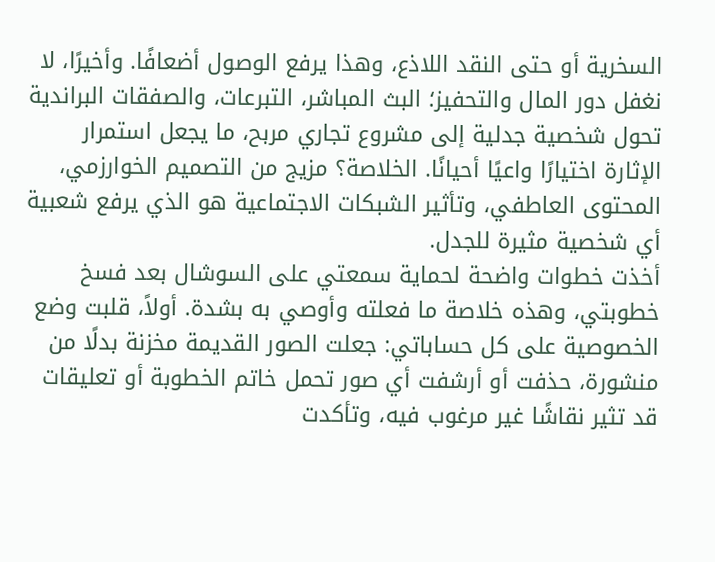السخرية أو حتى النقد اللاذع، وهذا يرفع الوصول أضعافًا. وأخيرًا، لا نغفل دور المال والتحفيز؛ البث المباشر، التبرعات، والصفقات البراندية تحول شخصية جدلية إلى مشروع تجاري مربح، ما يجعل استمرار الإثارة اختيارًا واعيًا أحيانًا. الخلاصة؟ مزيج من التصميم الخوارزمي، المحتوى العاطفي، وتأثير الشبكات الاجتماعية هو الذي يرفع شعبية أي شخصية مثيرة للجدل.
أخذت خطوات واضحة لحماية سمعتي على السوشال بعد فسخ خطوبتي، وهذه خلاصة ما فعلته وأوصي به بشدة. أولاً، قلبت وضع الخصوصية على كل حساباتي: جعلت الصور القديمة مخزنة بدلًا من منشورة، حذفت أو أرشفت أي صور تحمل خاتم الخطوبة أو تعليقات قد تثير نقاشًا غير مرغوب فيه، وتأكدت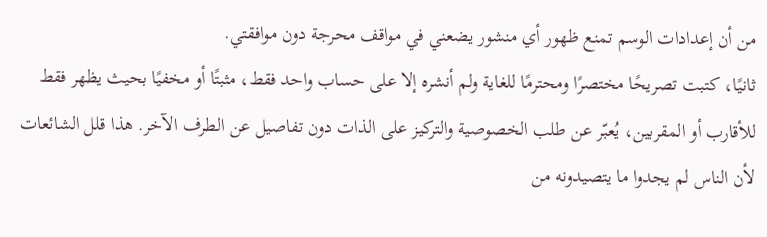من أن إعدادات الوسم تمنع ظهور أي منشور يضعني في مواقف محرجة دون موافقتي.
ثانيًا، كتبت تصريحًا مختصرًا ومحترمًا للغاية ولم أنشره إلا على حساب واحد فقط، مثبتًا أو مخفيًا بحيث يظهر فقط للأقارب أو المقربين، يُعبّر عن طلب الخصوصية والتركيز على الذات دون تفاصيل عن الطرف الآخر. هذا قلل الشائعات لأن الناس لم يجدوا ما يتصيدونه من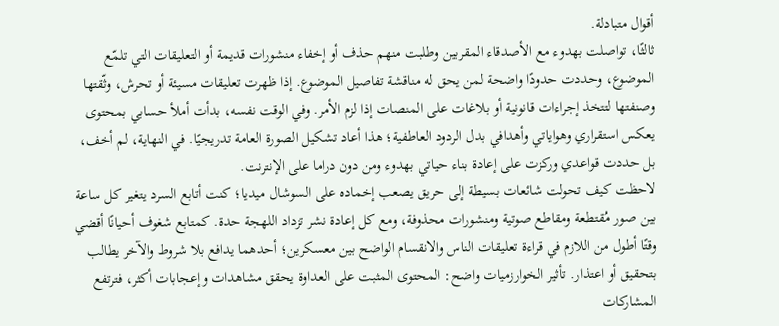أقوال متبادلة.
ثالثًا، تواصلت بهدوء مع الأصدقاء المقربين وطلبت منهم حذف أو إخفاء منشورات قديمة أو التعليقات التي تلمّع الموضوع، وحددت حدودًا واضحة لمن يحق له مناقشة تفاصيل الموضوع. إذا ظهرت تعليقات مسيئة أو تحرش، وثّقتها وصنفتها لتتخذ إجراءات قانونية أو بلاغات على المنصات إذا لزم الأمر. وفي الوقت نفسه، بدأت أملأ حسابي بمحتوى يعكس استقراري وهواياتي وأهدافي بدل الردود العاطفية؛ هذا أعاد تشكيل الصورة العامة تدريجيًا. في النهاية، لم أخف، بل حددت قواعدي وركزت على إعادة بناء حياتي بهدوء ومن دون دراما على الإنترنت.
لاحظت كيف تحولت شائعات بسيطة إلى حريق يصعب إخماده على السوشال ميديا؛ كنت أتابع السرد يتغير كل ساعة بين صور مُقتطعة ومقاطع صوتية ومنشورات محذوفة، ومع كل إعادة نشر تزداد اللهجة حدة. كمتابع شغوف أحيانًا أقضي وقتًا أطول من اللازم في قراءة تعليقات الناس والانقسام الواضح بين معسكرين؛ أحدهما يدافع بلا شروط والآخر يطالب بتحقيق أو اعتذار. تأثير الخوارزميات واضح: المحتوى المثبت على العداوة يحقق مشاهدات وإعجابات أكثر، فترتفع المشاركات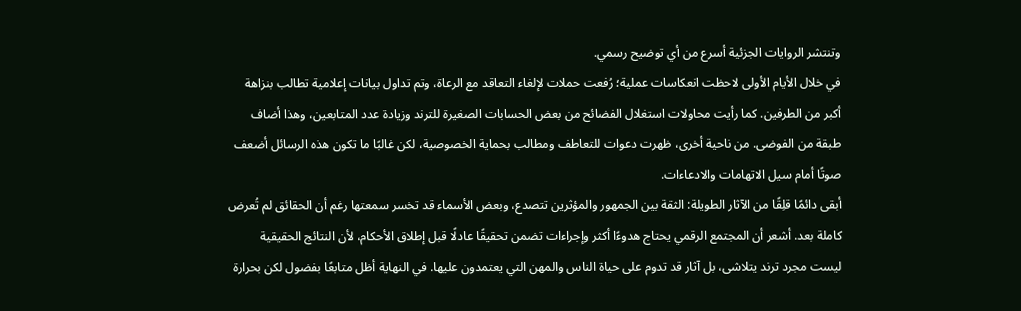وتنتشر الروايات الجزئية أسرع من أي توضيح رسمي.
في خلال الأيام الأولى لاحظت انعكاسات عملية؛ رُفعت حملات لإلغاء التعاقد مع الرعاة، وتم تداول بيانات إعلامية تطالب بنزاهة أكبر من الطرفين. كما رأيت محاولات استغلال الفضائح من بعض الحسابات الصغيرة للترند وزيادة عدد المتابعين، وهذا أضاف طبقة من الفوضى. من ناحية أخرى، ظهرت دعوات للتعاطف ومطالب بحماية الخصوصية، لكن غالبًا ما تكون هذه الرسائل أضعف صوتًا أمام سيل الاتهامات والادعاءات.
أبقى دائمًا قلِقًا من الآثار الطويلة: الثقة بين الجمهور والمؤثرين تتصدع، وبعض الأسماء قد تخسر سمعتها رغم أن الحقائق لم تُعرض كاملة بعد. أشعر أن المجتمع الرقمي يحتاج هدوءًا أكثر وإجراءات تضمن تحقيقًا عادلًا قبل إطلاق الأحكام، لأن النتائج الحقيقية ليست مجرد ترند يتلاشى، بل آثار قد تدوم على حياة الناس والمهن التي يعتمدون عليها. في النهاية أظل متابعًا بفضول لكن بحرارة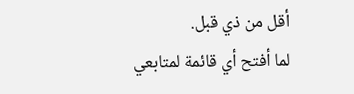أقل من ذي قبل.
لما أفتح أي قائمة لمتابعي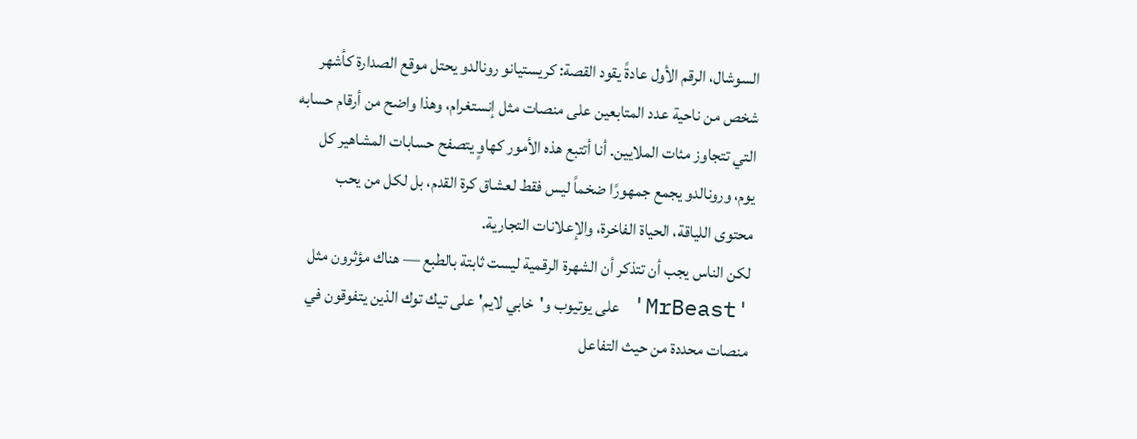السوشال، الرقم الأول عادةً يقود القصة: كريستيانو رونالدو يحتل موقع الصدارة كأشهر شخص من ناحية عدد المتابعين على منصات مثل إنستغرام، وهذا واضح من أرقام حسابه التي تتجاوز مئات الملايين. أنا أتتبع هذه الأمور كهاوٍ يتصفح حسابات المشاهير كل يوم، ورونالدو يجمع جمهورًا ضخماً ليس فقط لعشاق كرة القدم، بل لكل من يحب محتوى اللياقة، الحياة الفاخرة، والإعلانات التجارية.
لكن الناس يجب أن تتذكر أن الشهرة الرقمية ليست ثابتة بالطبع — هناك مؤثرون مثل 'MrBeast' على يوتيوب و'خابي لايم' على تيك توك الذين يتفوقون في منصات محددة من حيث التفاعل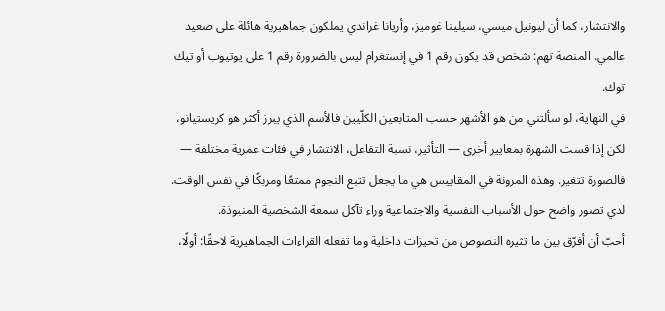والانتشار، كما أن ليونيل ميسي، سيلينا غوميز، وأريانا غراندي يملكون جماهيرية هائلة على صعيد عالمي. المنصة تهم: شخص قد يكون رقم 1 في إنستغرام ليس بالضرورة رقم 1 على يوتيوب أو تيك توك.
في النهاية، لو سألتني من هو الأشهر حسب المتابعين الكلّيين فالأسم الذي يبرز أكثر هو كريستيانو، لكن إذا قست الشهرة بمعايير أخرى — التأثير، نسبة التفاعل، الانتشار في فئات عمرية مختلفة — فالصورة تتغير. وهذه المرونة في المقاييس هي ما يجعل تتبع النجوم ممتعًا ومربكًا في نفس الوقت.
لدي تصور واضح حول الأسباب النفسية والاجتماعية وراء تآكل سمعة الشخصية المنبوذة.
أحبّ أن أفرّق بين ما تثيره النصوص من تحيزات داخلية وما تفعله القراءات الجماهيرية لاحقًا: أولًا،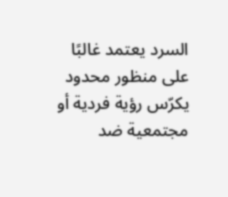السرد يعتمد غالبًا على منظور محدود يكرّس رؤية فردية أو مجتمعية ضد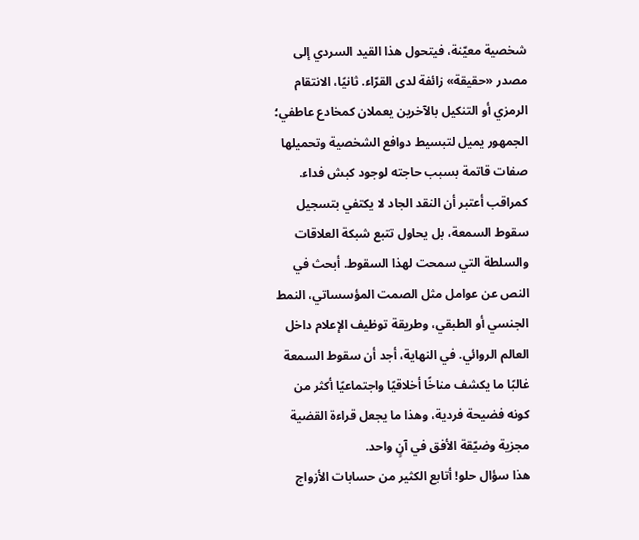شخصية معيّنة، فيتحول هذا القيد السردي إلى مصدر «حقيقة» زائفة لدى القرّاء. ثانيًا، الانتقام الرمزي أو التنكيل بالآخرين يعملان كمخادع عاطفي؛ الجمهور يميل لتبسيط دوافع الشخصية وتحميلها صفات قاتمة بسبب حاجته لوجود كبش فداء.
كمراقب أعتبر أن النقد الجاد لا يكتفي بتسجيل سقوط السمعة، بل يحاول تتبع شبكة العلاقات والسلطة التي سمحت لهذا السقوط. أبحث في النص عن عوامل مثل الصمت المؤسساتي، النمط الجنسي أو الطبقي، وطريقة توظيف الإعلام داخل العالم الروائي. في النهاية، أجد أن سقوط السمعة غالبًا ما يكشف مناخًا أخلاقيًا واجتماعيًا أكثر من كونه فضيحة فردية، وهذا ما يجعل قراءة القضية مجزية وضيّقة الأفق في آنٍ واحد.
هذا سؤال حلو! أتابع الكثير من حسابات الأزواج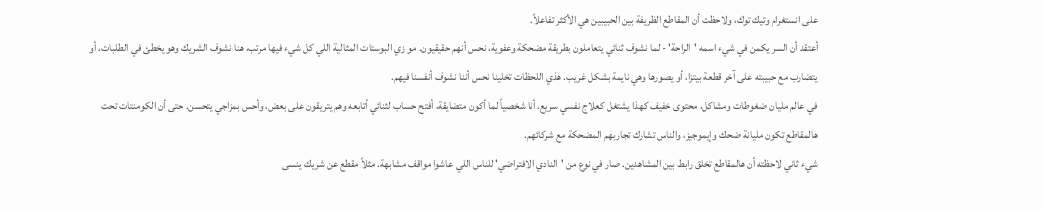على انستغرام وتيك توك، ولاحظت أن المقاطع الظريفة بين الحبيبين هي الأكثر تفاعلاً.
أعتقد أن السر يكمن في شيء اسمه 'الراحة' - لما نشوف ثنائي يتعاملون بطريقة مضحكة وعفوية، نحس أنهم حقيقيون. مو زي البوستات المثالية اللي كل شيء فيها مرتب، هنا نشوف الشريك وهو يخطئ في الطلبات، أو يتضارب مع حبيبته على آخر قطعة بيتزا، أو يصورها وهي نايمة بشكل غريب. هذي اللحظات تخلينا نحس أننا نشوف أنفسنا فيهم.
في عالم مليان ضغوطات ومشاكل، محتوى خفيف كهذا يشتغل كعلاج نفسي سريع. أنا شخصياً لما أكون متضايقة، أفتح حساب لثنائي أتابعه وهم يتريقون على بعض، وأحس بمزاجي يتحسن. حتى أن الكومنتات تحت هالمقاطع تكون مليانة ضحك وإيموجيز، والناس تشارك تجاربهم المضحكة مع شركائهم.
شيء ثاني لاحظته أن هالمقاطع تخلق رابط بين المشاهدين. صار في نوع من 'النادي الافتراضي' للناس اللي عاشوا مواقف مشابهة. مثلاً مقطع عن شريك ينسى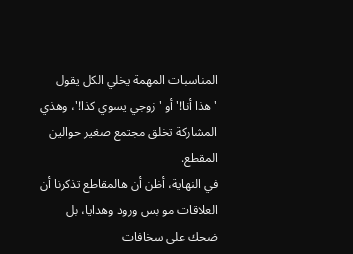المناسبات المهمة يخلي الكل يقول 'هذا أنا!' أو 'زوجي يسوي كذا!'، وهذي المشاركة تخلق مجتمع صغير حوالين المقطع.
في النهاية، أظن أن هالمقاطع تذكرنا أن العلاقات مو بس ورود وهدايا، بل ضحك على سخافات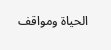الحياة ومواقف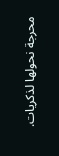محرجة نحولها لذكريات.